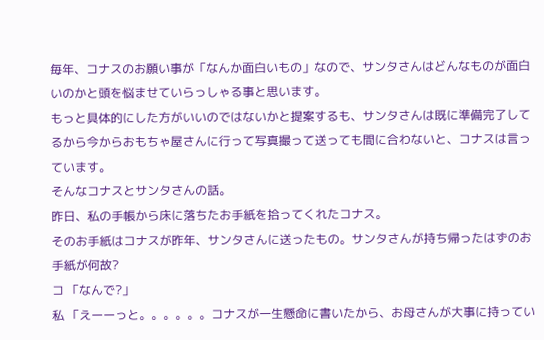毎年、コナスのお願い事が「なんか面白いもの」なので、サンタさんはどんなものが面白いのかと頭を悩ませていらっしゃる事と思います。
もっと具体的にした方がいいのではないかと提案するも、サンタさんは既に準備完了してるから今からおもちゃ屋さんに行って写真撮って送っても間に合わないと、コナスは言っています。
そんなコナスとサンタさんの話。
昨日、私の手帳から床に落ちたお手紙を拾ってくれたコナス。
そのお手紙はコナスが昨年、サンタさんに送ったもの。サンタさんが持ち帰ったはずのお手紙が何故?
コ 「なんで?」
私 「えーーっと。。。。。。コナスが一生懸命に書いたから、お母さんが大事に持ってい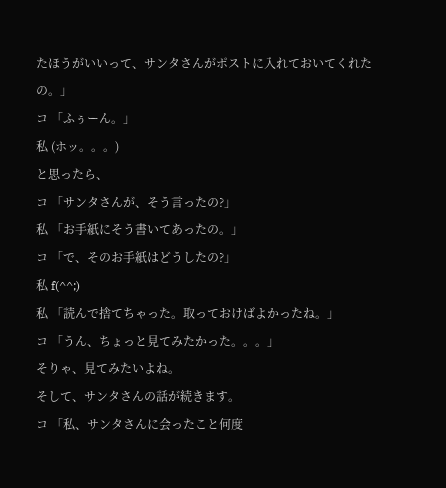たほうがいいって、サンタさんがポストに入れておいてくれたの。」
コ 「ふぅーん。」
私 (ホッ。。。)
と思ったら、
コ 「サンタさんが、そう言ったの?」
私 「お手紙にそう書いてあったの。」
コ 「で、そのお手紙はどうしたの?」
私 f(^^;)
私 「読んで捨てちゃった。取っておけばよかったね。」
コ 「うん、ちょっと見てみたかった。。。」
そりゃ、見てみたいよね。
そして、サンタさんの話が続きます。
コ 「私、サンタさんに会ったこと何度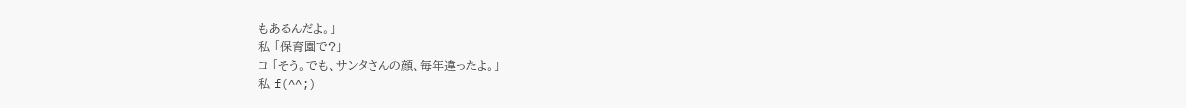もあるんだよ。」
私 「保育園で?」
コ 「そう。でも、サンタさんの顔、毎年違ったよ。」
私 f(^^;)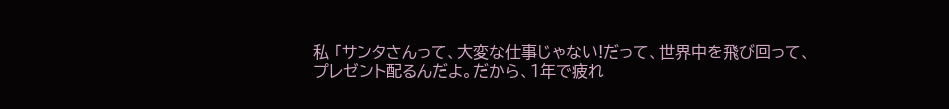私 「サンタさんって、大変な仕事じゃない!だって、世界中を飛び回って、プレゼント配るんだよ。だから、1年で疲れ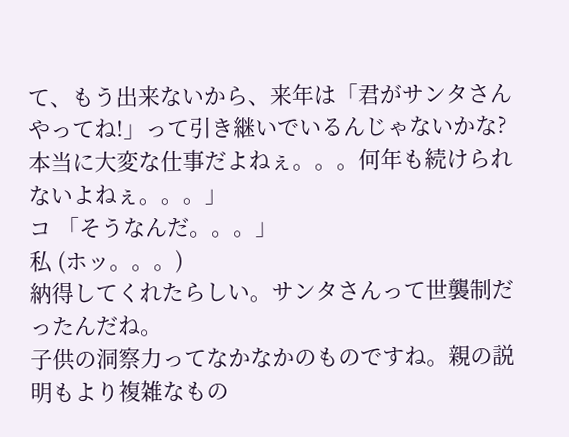て、もう出来ないから、来年は「君がサンタさんやってね!」って引き継いでいるんじゃないかな?本当に大変な仕事だよねぇ。。。何年も続けられないよねぇ。。。」
コ 「そうなんだ。。。」
私 (ホッ。。。)
納得してくれたらしい。サンタさんって世襲制だったんだね。
子供の洞察力ってなかなかのものですね。親の説明もより複雑なもの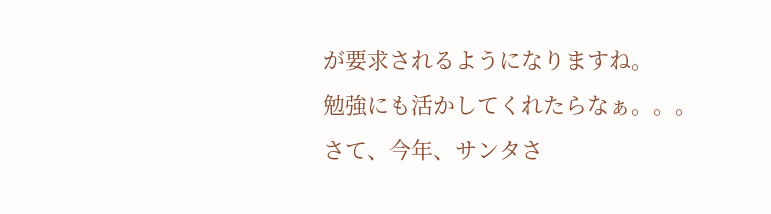が要求されるようになりますね。
勉強にも活かしてくれたらなぁ。。。
さて、今年、サンタさ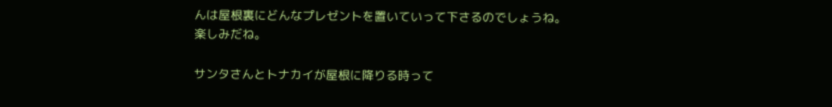んは屋根裏にどんなプレゼントを置いていって下さるのでしょうね。
楽しみだね。

サンタさんとトナカイが屋根に降りる時って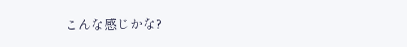こんな感じかな?